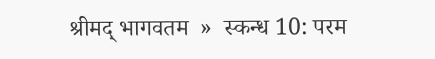श्रीमद् भागवतम  »  स्कन्ध 10: परम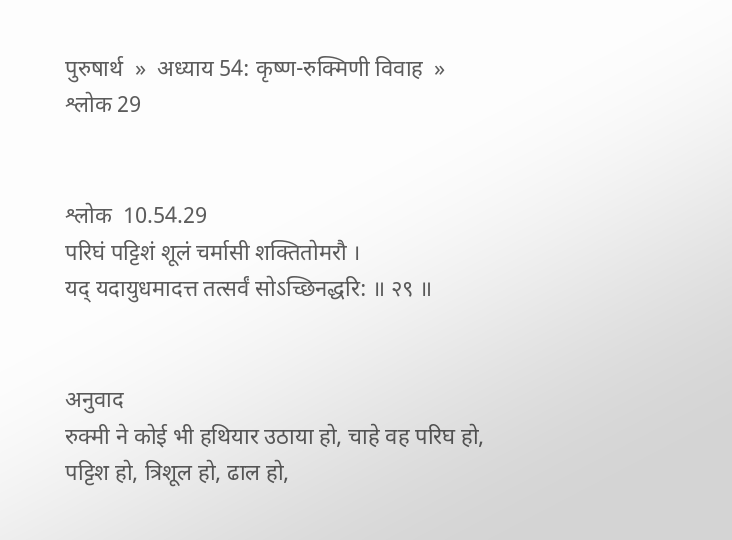पुरुषार्थ  »  अध्याय 54: कृष्ण-रुक्मिणी विवाह  »  श्लोक 29


श्लोक  10.54.29
परिघं पट्टिशं शूलं चर्मासी शक्तितोमरौ ।
यद् यदायुधमादत्त तत्सर्वं सोऽच्छिनद्धरि: ॥ २९ ॥


अनुवाद
रुक्मी ने कोई भी हथियार उठाया हो, चाहे वह परिघ हो, पट्टिश हो, त्रिशूल हो, ढाल हो,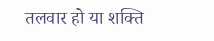तलवार हो या शक्ति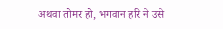अथवा तोमर हो, भगवान हरि ने उसे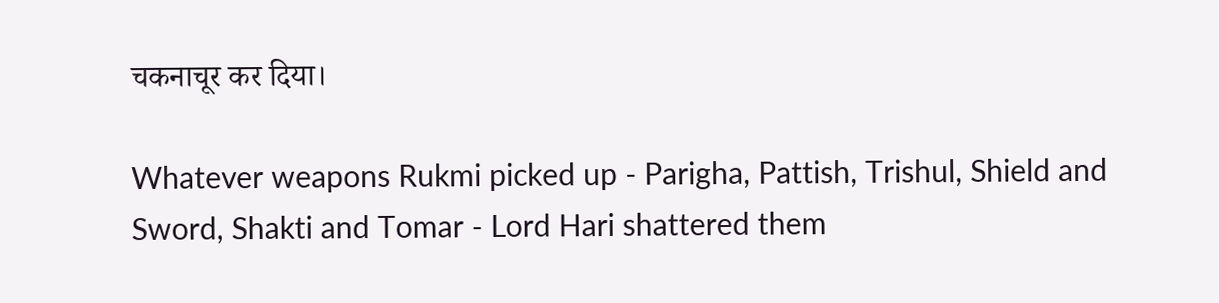चकनाचूर कर दिया।

Whatever weapons Rukmi picked up - Parigha, Pattish, Trishul, Shield and Sword, Shakti and Tomar - Lord Hari shattered them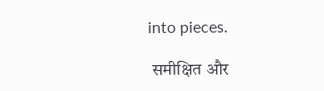into pieces.

 समीक्षित और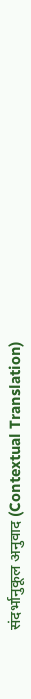संदर्भानुकूल अनुवाद (Contextual Translation)